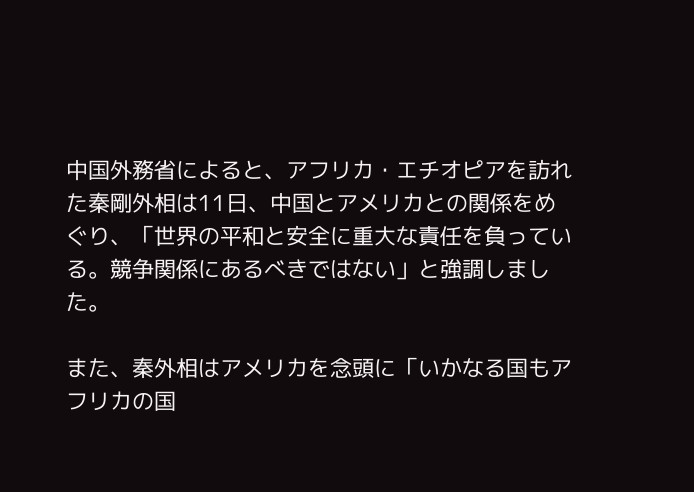中国外務省によると、アフリカ・エチオピアを訪れた秦剛外相は11日、中国とアメリカとの関係をめぐり、「世界の平和と安全に重大な責任を負っている。競争関係にあるべきではない」と強調しました。

また、秦外相はアメリカを念頭に「いかなる国もアフリカの国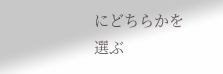にどちらかを選ぶ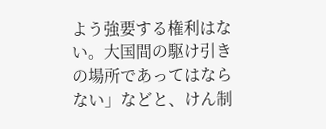よう強要する権利はない。大国間の駆け引きの場所であってはならない」などと、けん制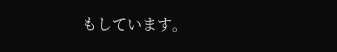もしています。